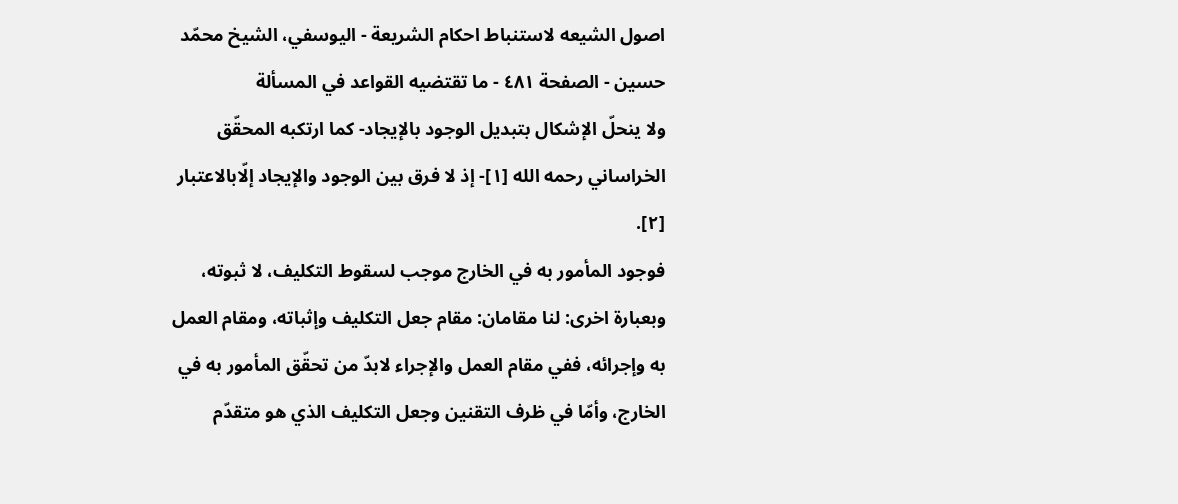اصول الشيعه لاستنباط احكام الشريعة - اليوسفي، الشيخ محمّد حسين - الصفحة ٤٨١ - ما تقتضيه القواعد في المسألة
ولا ينحلّ الإشكال بتبديل الوجود بالإيجاد- كما ارتكبه المحقّق الخراساني رحمه الله [١]- إذ لا فرق بين الوجود والإيجاد إلّابالاعتبار [٢].
فوجود المأمور به في الخارج موجب لسقوط التكليف، لا ثبوته، وبعبارة اخرى: لنا مقامان: مقام جعل التكليف وإثباته، ومقام العمل به وإجرائه، ففي مقام العمل والإجراء لابدّ من تحقّق المأمور به في الخارج، وأمّا في ظرف التقنين وجعل التكليف الذي هو متقدّم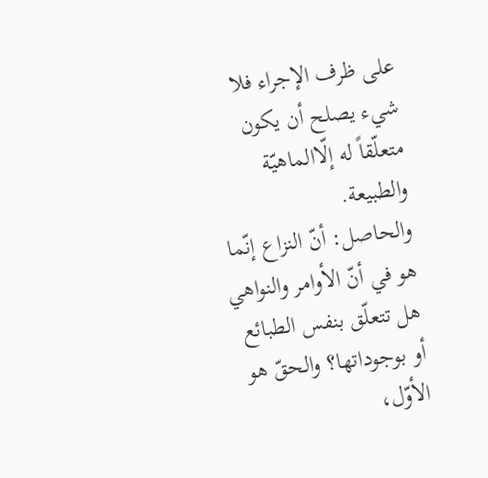على ظرف الإجراء فلا شيء يصلح أن يكون متعلّقاً له إلّاالماهيّة والطبيعة.
والحاصل: أنّ النزاع إنّما هو في أنّ الأوامر والنواهي هل تتعلّق بنفس الطبائع أو بوجوداتها؟ والحقّ هو الأوّل،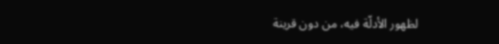لظهور الأدلّة فيه، من دون قرينة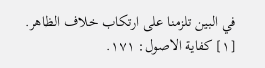في البين تلزمنا على ارتكاب خلاف الظاهر.
[١] كفاية الاصول: ١٧١.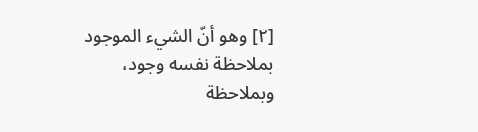[٢] وهو أنّ الشيء الموجود بملاحظة نفسه وجود، وبملاحظة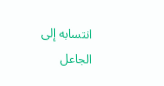انتسابه إلى الجاعل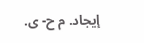إيجاد. م ح- ى.